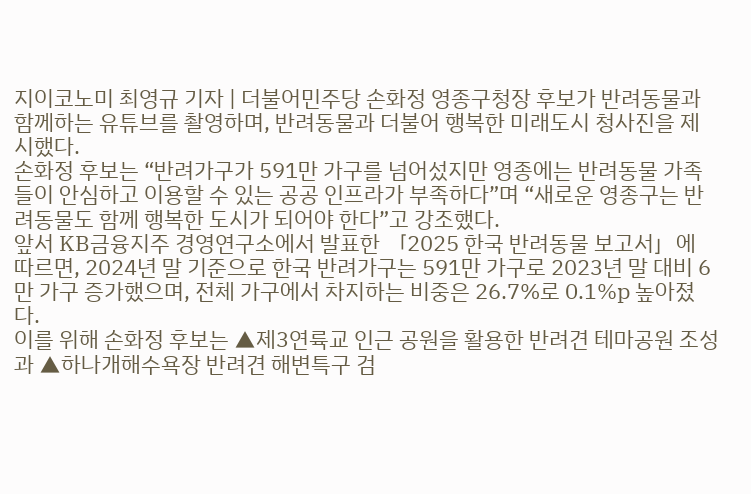지이코노미 최영규 기자 | 더불어민주당 손화정 영종구청장 후보가 반려동물과 함께하는 유튜브를 촬영하며, 반려동물과 더불어 행복한 미래도시 청사진을 제시했다.
손화정 후보는 “반려가구가 591만 가구를 넘어섰지만 영종에는 반려동물 가족들이 안심하고 이용할 수 있는 공공 인프라가 부족하다”며 “새로운 영종구는 반려동물도 함께 행복한 도시가 되어야 한다”고 강조했다.
앞서 KB금융지주 경영연구소에서 발표한 「2025 한국 반려동물 보고서」에 따르면, 2024년 말 기준으로 한국 반려가구는 591만 가구로 2023년 말 대비 6만 가구 증가했으며, 전체 가구에서 차지하는 비중은 26.7%로 0.1%p 높아졌다.
이를 위해 손화정 후보는 ▲제3연륙교 인근 공원을 활용한 반려견 테마공원 조성과 ▲하나개해수욕장 반려견 해변특구 검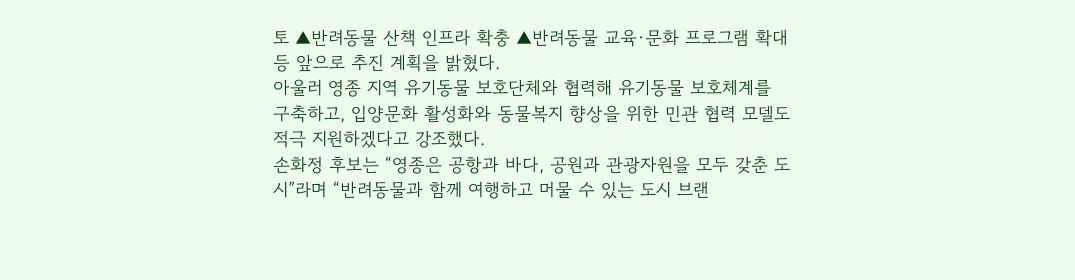토 ▲반려동물 산책 인프라 확충 ▲반려동물 교육·문화 프로그램 확대 등 앞으로 추진 계획을 밝혔다.
아울러 영종 지역 유기동물 보호단체와 협력해 유기동물 보호체계를 구축하고, 입양문화 활성화와 동물복지 향상을 위한 민관 협력 모델도 적극 지원하겠다고 강조했다.
손화정 후보는 “영종은 공항과 바다, 공원과 관광자원을 모두 갖춘 도시”라며 “반려동물과 함께 여행하고 머물 수 있는 도시 브랜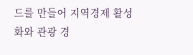드를 만들어 지역경제 활성화와 관광 경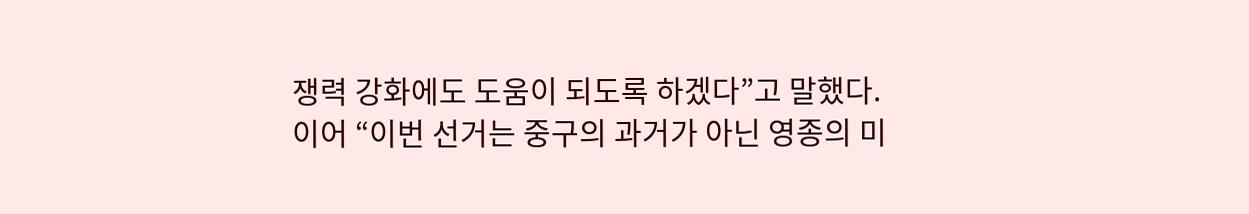쟁력 강화에도 도움이 되도록 하겠다”고 말했다.
이어 “이번 선거는 중구의 과거가 아닌 영종의 미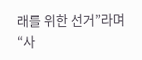래를 위한 선거”라며 “사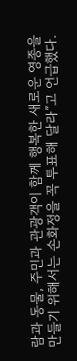람과 동물, 주민과 관광객이 함께 행복한 새로운 영종을 만들기 위해서는 손화정을 꼭 투표해 달라”고 언급했다.